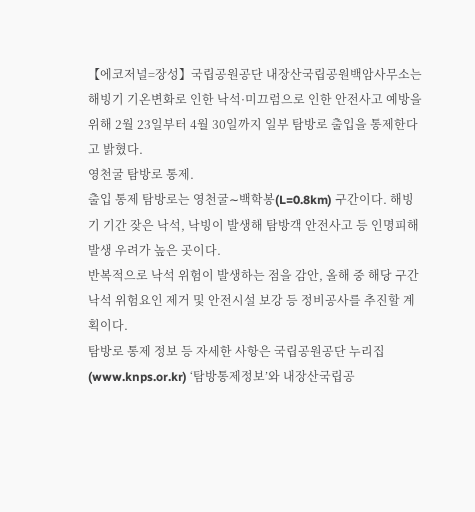【에코저널=장성】국립공원공단 내장산국립공원백암사무소는 해빙기 기온변화로 인한 낙석·미끄럼으로 인한 안전사고 예방을 위해 2월 23일부터 4월 30일까지 일부 탐방로 출입을 통제한다고 밝혔다.
영천굴 탐방로 통제.
출입 통제 탐방로는 영천굴∼백학봉(L=0.8km) 구간이다. 해빙기 기간 잦은 낙석, 낙빙이 발생해 탐방객 안전사고 등 인명피해 발생 우려가 높은 곳이다.
반복적으로 낙석 위험이 발생하는 점을 감안, 올해 중 해당 구간 낙석 위험요인 제거 및 안전시설 보강 등 정비공사를 추진할 계획이다.
탐방로 통제 정보 등 자세한 사항은 국립공원공단 누리집 (www.knps.or.kr) ‘탐방통제정보’와 내장산국립공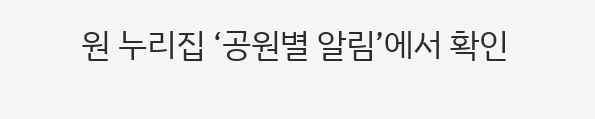원 누리집 ‘공원별 알림’에서 확인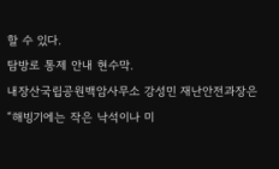할 수 있다.
탐방로 통제 안내 현수막.
내장산국립공원백암사무소 강성민 재난안전과장은 “해빙기에는 작은 낙석이나 미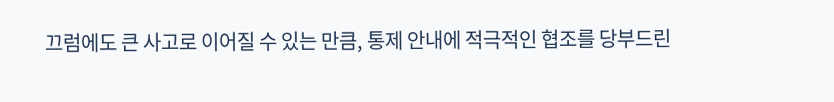끄럼에도 큰 사고로 이어질 수 있는 만큼, 통제 안내에 적극적인 협조를 당부드린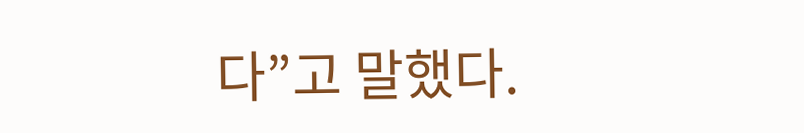다”고 말했다.